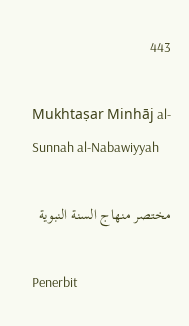443

Mukhtaṣar Minhāj al-Sunnah al-Nabawiyyah

مختصر منهاج السنة النبوية

Penerbit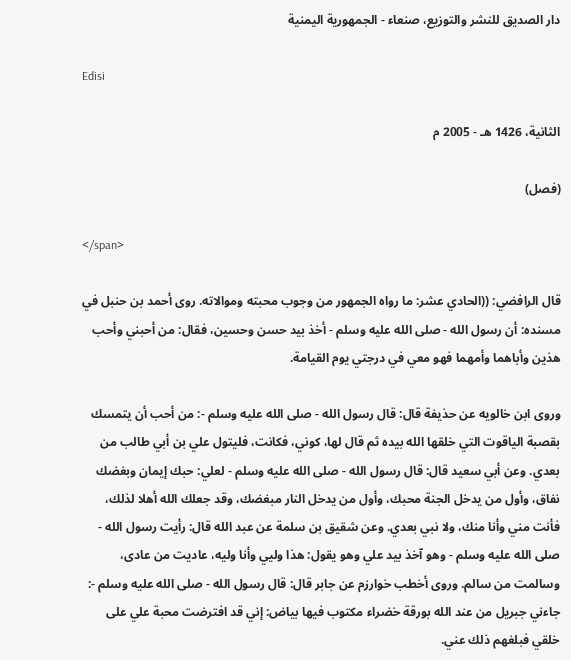دار الصديق للنشر والتوزيع، صنعاء - الجمهورية اليمنية

Edisi

الثانية، 1426 هـ - 2005 م

(فصل)

</span>

قال الرافضي: ((الحادي عشر: ما رواه الجمهور من وجوب محبته وموالاته. روى أحمد بن حنبل في مسنده: أن رسول الله - صلى الله عليه وسلم - أخذ بيد حسن وحسين، فقال: من أحبني وأحب هذين وأباهما وأمهما فهو معي في درجتي يوم القيامة.

وروى ابن خالويه عن حذيفة قال: قال رسول الله - صلى الله عليه وسلم -: من أحب أن يتمسك بقصبة الياقوت التي خلقها الله بيده ثم قال لها، كوني، فكانت، فليتول علي بن أبي طالب من بعدي. وعن أبي سعيد قال: قال رسول الله - صلى الله عليه وسلم - لعلي: حبك إيمان وبغضك نفاق، وأول من يدخل الجنة محبك، وأول من يدخل النار مبغضك، وقد جعلك الله أهلا لذلك، فأنت مني وأنا منك، ولا نبي بعدي. وعن شقيق بن سلمة عن عبد الله قال: رأيت رسول الله - صلى الله عليه وسلم - وهو آخذ بيد علي وهو يقول: هذا وليي وأنا وليه، عاديت من عادى، وسالمت من سالم. وروى أخطب خوارزم عن جابر قال: قال رسول الله - صلى الله عليه وسلم -: جاءني جبريل من عند الله بورقة خضراء مكتوب فيها بياض: إني قد افترضت محبة علي على خلقي فبلغهم ذلك عني.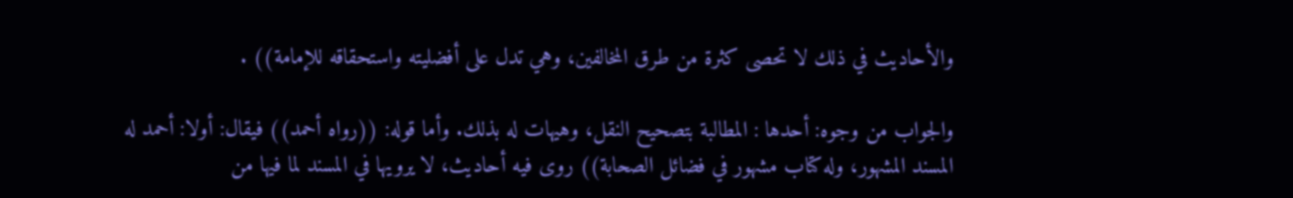والأحاديث في ذلك لا تحصى كثرة من طرق المخالفين، وهي تدل على أفضليته واستحقاقه للإمامة)) .

والجواب من وجوه: أحدها : المطالبة بتصحيح النقل، وهيهات له بذلك. وأما قوله: ((رواه أحمد)) فيقال: أولا: أحمد له المسند المشهور، وله كتاب مشهور في فضائل الصحابة)) روى فيه أحاديث، لا يرويها في المسند لما فيها من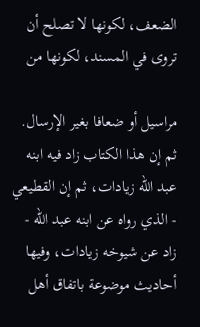الضعف، لكونها لا تصلح أن تروى في المسند، لكونها من

مراسيل أو ضعافا بغير الإرسال. ثم إن هذا الكتاب زاد فيه ابنه عبد الله زيادات، ثم إن القطيعي - الذي رواه عن ابنه عبد الله - زاد عن شيوخه زيادات، وفيها أحاديث موضوعة باتفاق أهل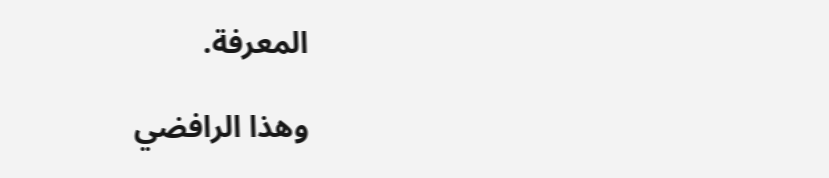المعرفة.

وهذا الرافضي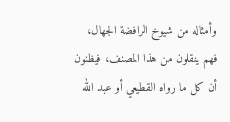وأمثاله من شيوخ الرافضة الجهال، فهم ينقلون من هذا المصنف، فيظنون أن كل ما رواه القطيعي أو عبد الله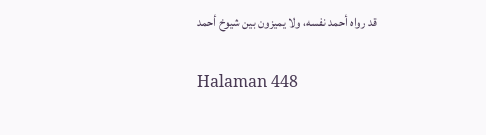قد رواه أحمد نفسه، ولا يميزون بين شيوخ أحمد

Halaman 448